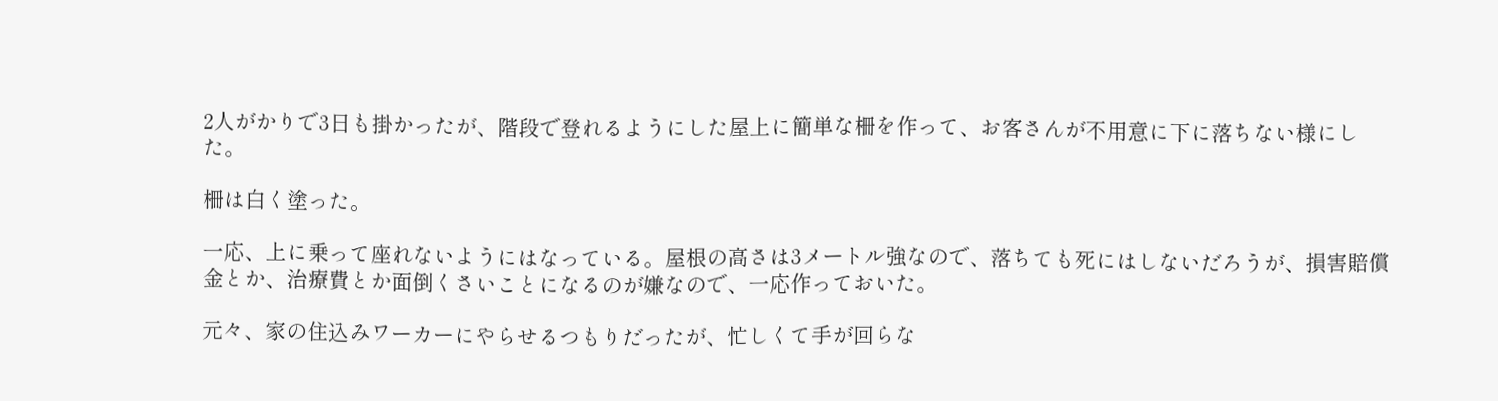2人がかりで3日も掛かったが、階段で登れるようにした屋上に簡単な柵を作って、お客さんが不用意に下に落ちない様にした。

柵は白く塗った。

一応、上に乗って座れないようにはなっている。屋根の高さは3メートル強なので、落ちても死にはしないだろうが、損害賠償金とか、治療費とか面倒くさいことになるのが嫌なので、一応作っておいた。

元々、家の住込みワーカーにやらせるつもりだったが、忙しくて手が回らな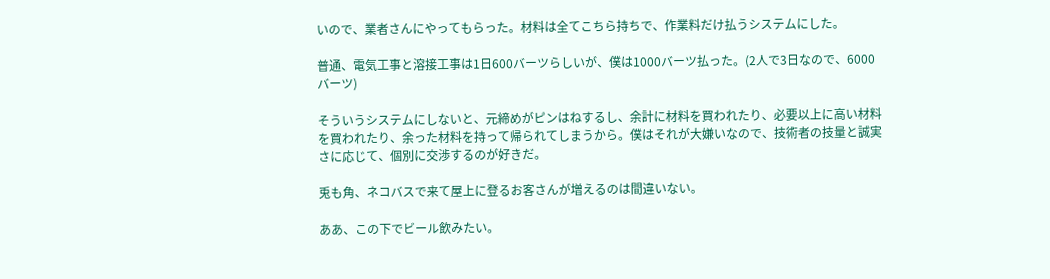いので、業者さんにやってもらった。材料は全てこちら持ちで、作業料だけ払うシステムにした。

普通、電気工事と溶接工事は1日600バーツらしいが、僕は1000バーツ払った。(2人で3日なので、6000バーツ)

そういうシステムにしないと、元締めがピンはねするし、余計に材料を買われたり、必要以上に高い材料を買われたり、余った材料を持って帰られてしまうから。僕はそれが大嫌いなので、技術者の技量と誠実さに応じて、個別に交渉するのが好きだ。

兎も角、ネコバスで来て屋上に登るお客さんが増えるのは間違いない。

ああ、この下でビール飲みたい。